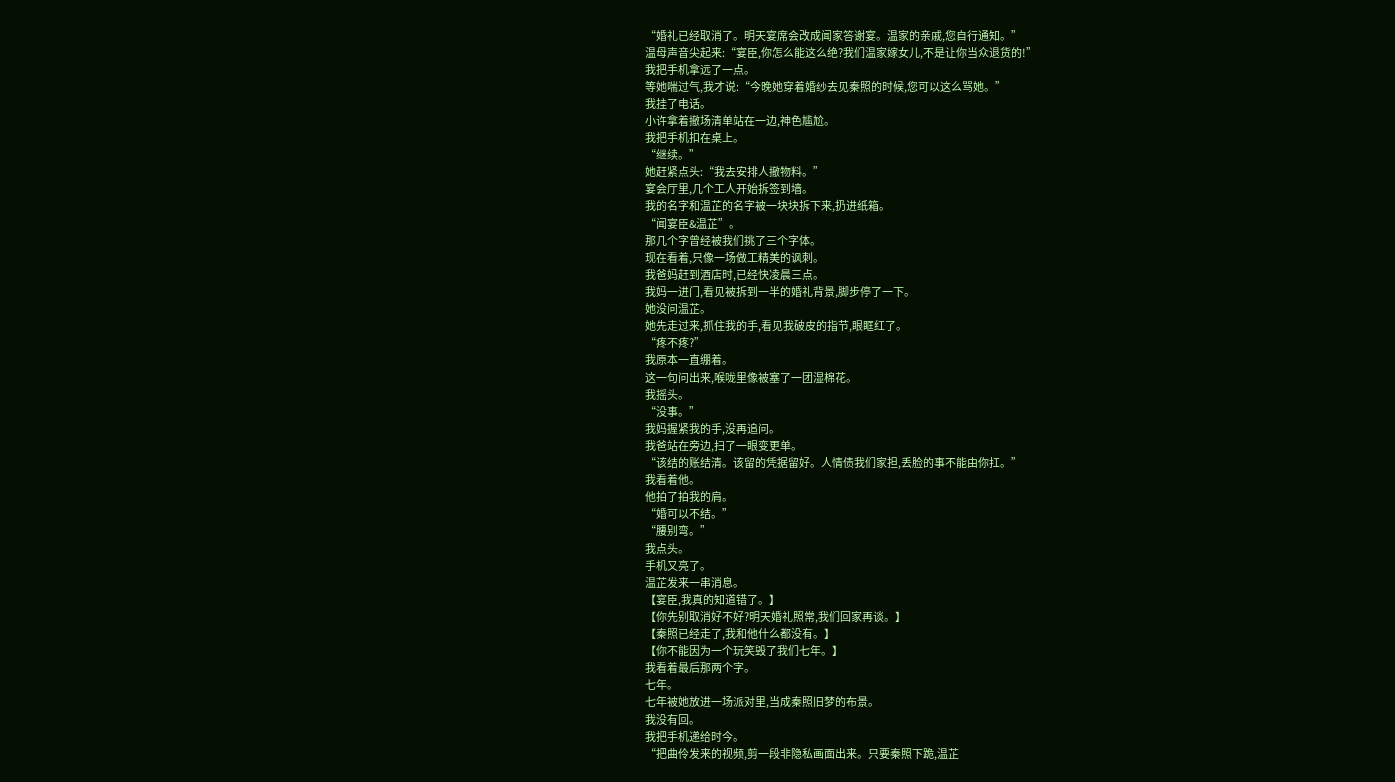“婚礼已经取消了。明天宴席会改成闻家答谢宴。温家的亲戚,您自行通知。”
温母声音尖起来:“宴臣,你怎么能这么绝?我们温家嫁女儿,不是让你当众退货的!”
我把手机拿远了一点。
等她喘过气,我才说:“今晚她穿着婚纱去见秦照的时候,您可以这么骂她。”
我挂了电话。
小许拿着撤场清单站在一边,神色尴尬。
我把手机扣在桌上。
“继续。”
她赶紧点头:“我去安排人撤物料。”
宴会厅里,几个工人开始拆签到墙。
我的名字和温芷的名字被一块块拆下来,扔进纸箱。
“闻宴臣&温芷”。
那几个字曾经被我们挑了三个字体。
现在看着,只像一场做工精美的讽刺。
我爸妈赶到酒店时,已经快凌晨三点。
我妈一进门,看见被拆到一半的婚礼背景,脚步停了一下。
她没问温芷。
她先走过来,抓住我的手,看见我破皮的指节,眼眶红了。
“疼不疼?”
我原本一直绷着。
这一句问出来,喉咙里像被塞了一团湿棉花。
我摇头。
“没事。”
我妈握紧我的手,没再追问。
我爸站在旁边,扫了一眼变更单。
“该结的账结清。该留的凭据留好。人情债我们家担,丢脸的事不能由你扛。”
我看着他。
他拍了拍我的肩。
“婚可以不结。”
“腰别弯。”
我点头。
手机又亮了。
温芷发来一串消息。
【宴臣,我真的知道错了。】
【你先别取消好不好?明天婚礼照常,我们回家再谈。】
【秦照已经走了,我和他什么都没有。】
【你不能因为一个玩笑毁了我们七年。】
我看着最后那两个字。
七年。
七年被她放进一场派对里,当成秦照旧梦的布景。
我没有回。
我把手机递给时今。
“把曲伶发来的视频,剪一段非隐私画面出来。只要秦照下跪,温芷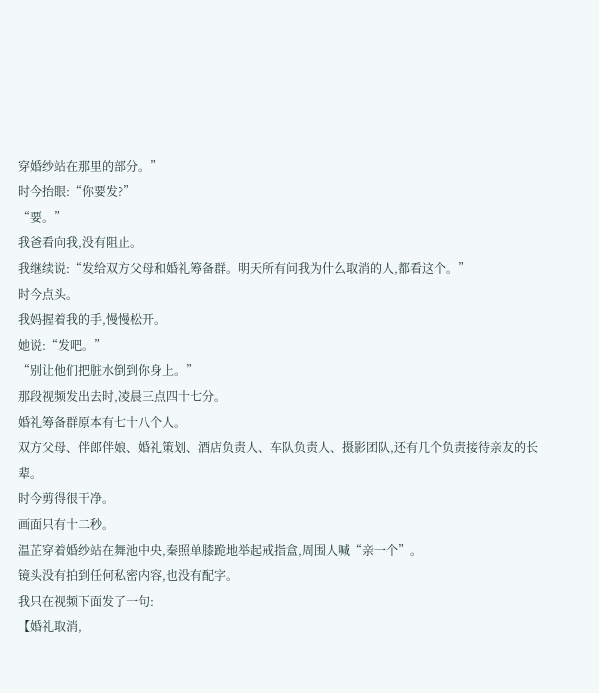穿婚纱站在那里的部分。”
时今抬眼:“你要发?”
“要。”
我爸看向我,没有阻止。
我继续说:“发给双方父母和婚礼筹备群。明天所有问我为什么取消的人,都看这个。”
时今点头。
我妈握着我的手,慢慢松开。
她说:“发吧。”
“别让他们把脏水倒到你身上。”
那段视频发出去时,凌晨三点四十七分。
婚礼筹备群原本有七十八个人。
双方父母、伴郎伴娘、婚礼策划、酒店负责人、车队负责人、摄影团队,还有几个负责接待亲友的长辈。
时今剪得很干净。
画面只有十二秒。
温芷穿着婚纱站在舞池中央,秦照单膝跪地举起戒指盒,周围人喊“亲一个”。
镜头没有拍到任何私密内容,也没有配字。
我只在视频下面发了一句:
【婚礼取消,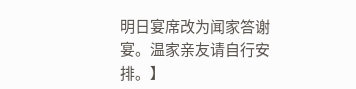明日宴席改为闻家答谢宴。温家亲友请自行安排。】